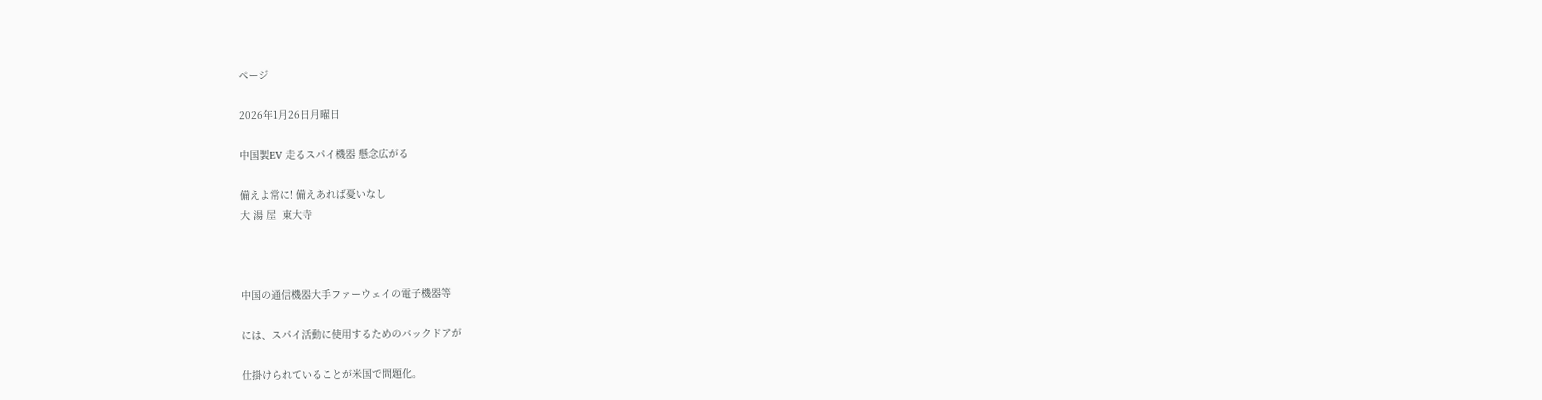ページ

2026年1月26日月曜日

中国製EV 走るスパイ機器 懸念広がる

備えよ常に! 備えあれば憂いなし
大 湯 屋  東大寺



中国の通信機器大手ファーウェイの電子機器等

には、スパイ活動に使用するためのバックドアが

仕掛けられていることが米国で問題化。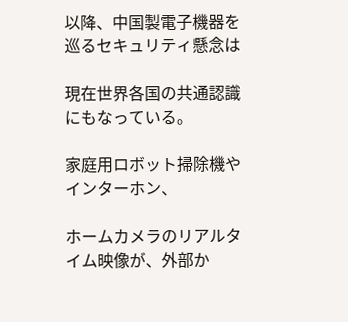以降、中国製電子機器を巡るセキュリティ懸念は

現在世界各国の共通認識にもなっている。

家庭用ロボット掃除機やインターホン、

ホームカメラのリアルタイム映像が、外部か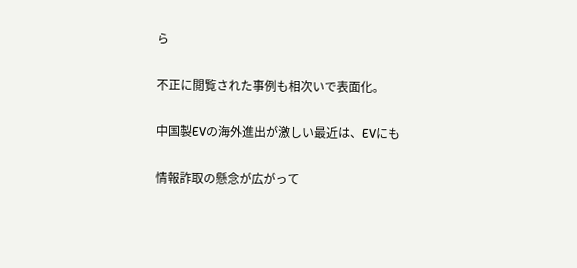ら

不正に閲覧された事例も相次いで表面化。

中国製EVの海外進出が激しい最近は、EVにも

情報詐取の懸念が広がって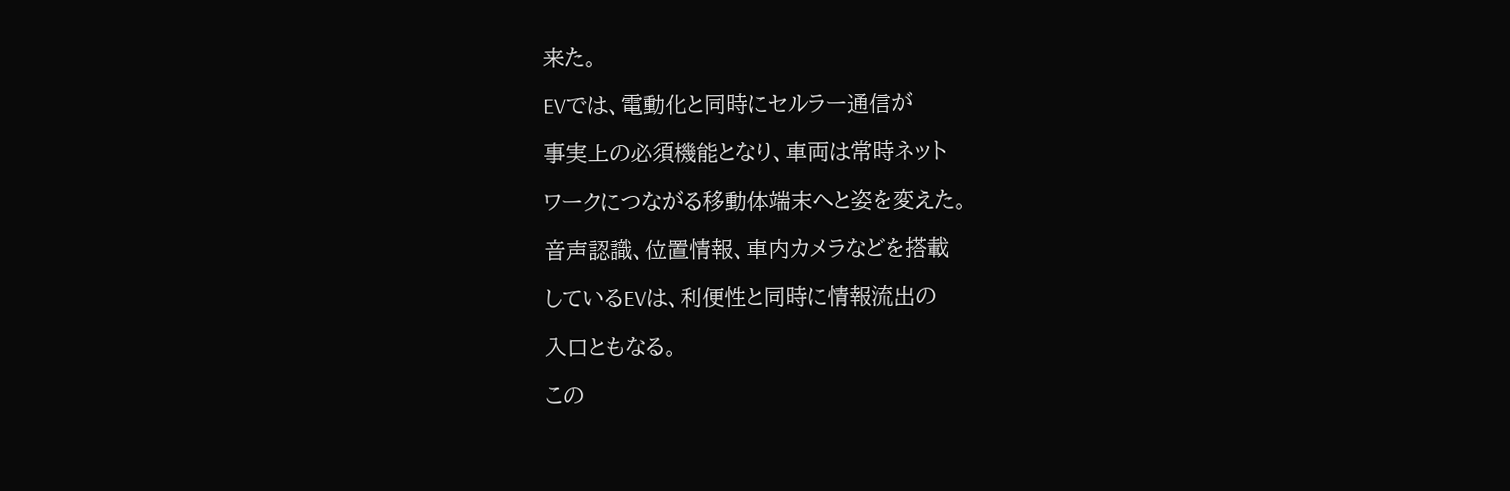来た。

EVでは、電動化と同時にセルラー通信が

事実上の必須機能となり、車両は常時ネット

ワークにつながる移動体端末へと姿を変えた。

音声認識、位置情報、車内カメラなどを搭載

しているEVは、利便性と同時に情報流出の

入口ともなる。

この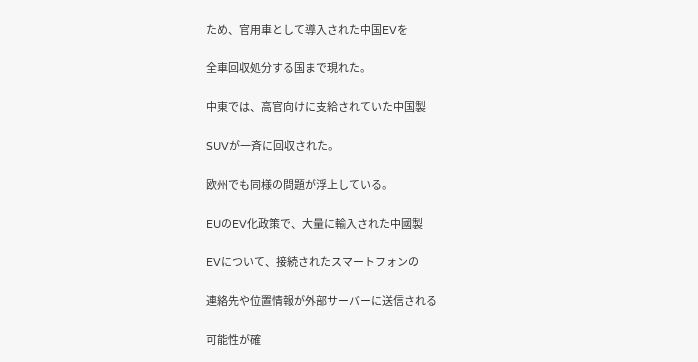ため、官用車として導入された中国EVを

全車回収処分する国まで現れた。

中東では、高官向けに支給されていた中国製

SUVが一斉に回収された。

欧州でも同様の問題が浮上している。

EUのEV化政策で、大量に輸入された中國製

EVについて、接続されたスマートフォンの

連絡先や位置情報が外部サーバーに送信される

可能性が確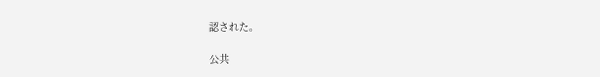認された。

公共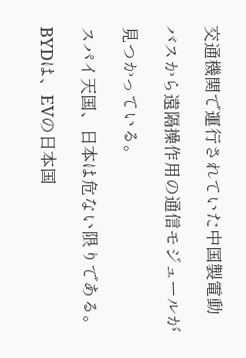交通機関で運行されていた中国製電動

バスから遠隔操作用の通信モジュールが

見つかっている。

スパイ天国、日本は危ない限りである。

BYDは、EVの日本国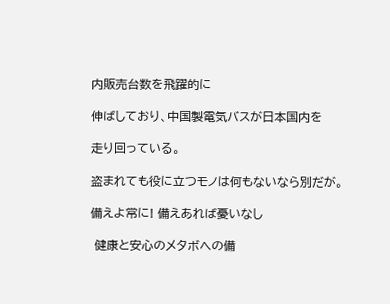内販売台数を飛躍的に

伸ばしており、中国製電気バスが日本国内を

走り回っている。

盗まれても役に立つモノは何もないなら別だが。

備えよ常に! 備えあれば憂いなし

 健康と安心のメタボへの備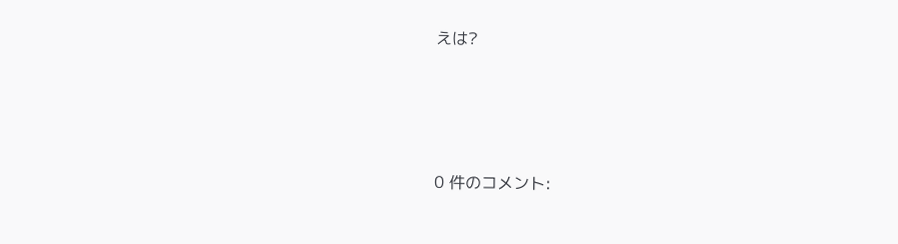えは?





0 件のコメント: